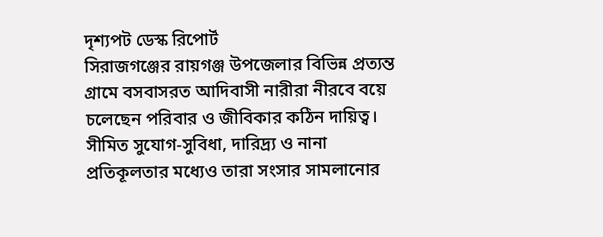দৃশ্যপট ডেস্ক রিপোর্ট
সিরাজগঞ্জের রায়গঞ্জ উপজেলার বিভিন্ন প্রত্যন্ত গ্রামে বসবাসরত আদিবাসী নারীরা নীরবে বয়ে চলেছেন পরিবার ও জীবিকার কঠিন দায়িত্ব। সীমিত সুযোগ-সুবিধা, দারিদ্র্য ও নানা প্রতিকূলতার মধ্যেও তারা সংসার সামলানোর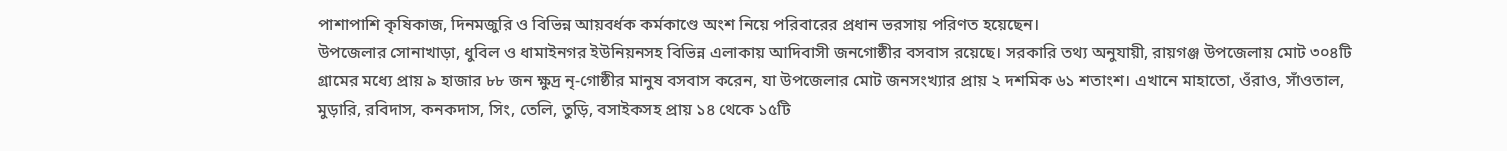পাশাপাশি কৃষিকাজ, দিনমজুরি ও বিভিন্ন আয়বর্ধক কর্মকাণ্ডে অংশ নিয়ে পরিবারের প্রধান ভরসায় পরিণত হয়েছেন।
উপজেলার সোনাখাড়া, ধুবিল ও ধামাইনগর ইউনিয়নসহ বিভিন্ন এলাকায় আদিবাসী জনগোষ্ঠীর বসবাস রয়েছে। সরকারি তথ্য অনুযায়ী, রায়গঞ্জ উপজেলায় মোট ৩০৪টি গ্রামের মধ্যে প্রায় ৯ হাজার ৮৮ জন ক্ষুদ্র নৃ-গোষ্ঠীর মানুষ বসবাস করেন, যা উপজেলার মোট জনসংখ্যার প্রায় ২ দশমিক ৬১ শতাংশ। এখানে মাহাতো, ওঁরাও, সাঁওতাল, মুড়ারি, রবিদাস, কনকদাস, সিং, তেলি, তুড়ি, বসাইকসহ প্রায় ১৪ থেকে ১৫টি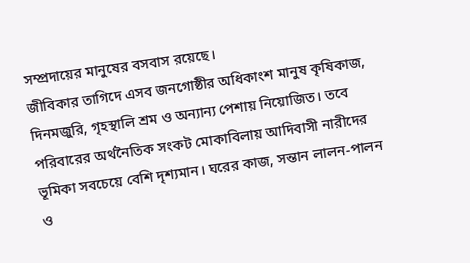সম্প্রদায়ের মানুষের বসবাস রয়েছে।
জীবিকার তাগিদে এসব জনগোষ্ঠীর অধিকাংশ মানুষ কৃষিকাজ, দিনমজুরি, গৃহস্থালি শ্রম ও অন্যান্য পেশায় নিয়োজিত। তবে পরিবারের অর্থনৈতিক সংকট মোকাবিলায় আদিবাসী নারীদের ভূমিকা সবচেয়ে বেশি দৃশ্যমান। ঘরের কাজ, সন্তান লালন-পালন ও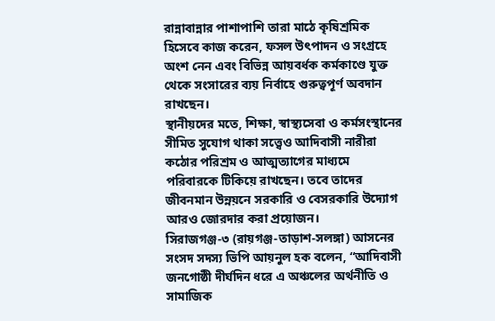রান্নাবান্নার পাশাপাশি তারা মাঠে কৃষিশ্রমিক হিসেবে কাজ করেন, ফসল উৎপাদন ও সংগ্রহে অংশ নেন এবং বিভিন্ন আয়বর্ধক কর্মকাণ্ডে যুক্ত থেকে সংসারের ব্যয় নির্বাহে গুরুত্বপূর্ণ অবদান রাখছেন।
স্থানীয়দের মতে, শিক্ষা, স্বাস্থ্যসেবা ও কর্মসংস্থানের সীমিত সুযোগ থাকা সত্ত্বেও আদিবাসী নারীরা কঠোর পরিশ্রম ও আত্মত্যাগের মাধ্যমে পরিবারকে টিকিয়ে রাখছেন। তবে তাদের জীবনমান উন্নয়নে সরকারি ও বেসরকারি উদ্যোগ আরও জোরদার করা প্রয়োজন।
সিরাজগঞ্জ-৩ (রায়গঞ্জ-তাড়াশ-সলঙ্গা) আসনের সংসদ সদস্য ভিপি আয়নুল হক বলেন, “আদিবাসী জনগোষ্ঠী দীর্ঘদিন ধরে এ অঞ্চলের অর্থনীতি ও সামাজিক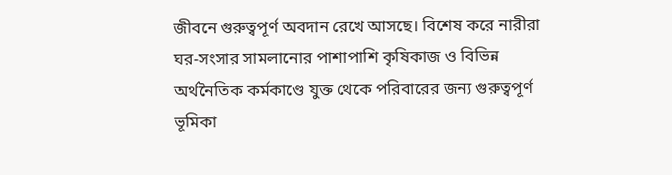জীবনে গুরুত্বপূর্ণ অবদান রেখে আসছে। বিশেষ করে নারীরা ঘর-সংসার সামলানোর পাশাপাশি কৃষিকাজ ও বিভিন্ন অর্থনৈতিক কর্মকাণ্ডে যুক্ত থেকে পরিবারের জন্য গুরুত্বপূর্ণ ভূমিকা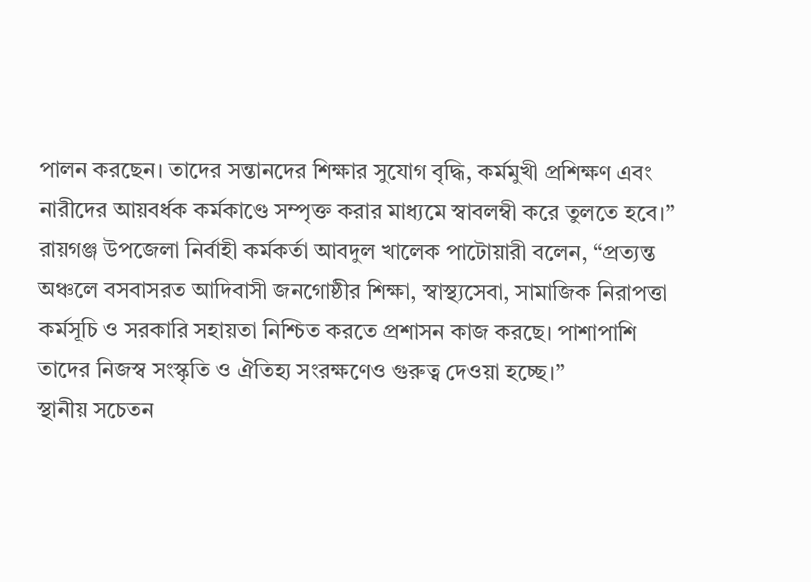পালন করছেন। তাদের সন্তানদের শিক্ষার সুযোগ বৃদ্ধি, কর্মমুখী প্রশিক্ষণ এবং নারীদের আয়বর্ধক কর্মকাণ্ডে সম্পৃক্ত করার মাধ্যমে স্বাবলম্বী করে তুলতে হবে।”
রায়গঞ্জ উপজেলা নির্বাহী কর্মকর্তা আবদুল খালেক পাটোয়ারী বলেন, “প্রত্যন্ত অঞ্চলে বসবাসরত আদিবাসী জনগোষ্ঠীর শিক্ষা, স্বাস্থ্যসেবা, সামাজিক নিরাপত্তা কর্মসূচি ও সরকারি সহায়তা নিশ্চিত করতে প্রশাসন কাজ করছে। পাশাপাশি তাদের নিজস্ব সংস্কৃতি ও ঐতিহ্য সংরক্ষণেও গুরুত্ব দেওয়া হচ্ছে।”
স্থানীয় সচেতন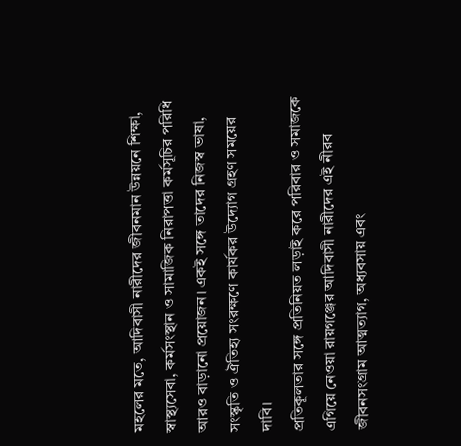মহলের মতে, আদিবাসী নারীদের জীবনমান উন্নয়নে শিক্ষা, স্বাস্থ্যসেবা, কর্মসংস্থান ও সামাজিক নিরাপত্তা কর্মসূচির পরিধি আরও বাড়ানো প্রয়োজন। একই সঙ্গে তাদের নিজস্ব ভাষা, সংস্কৃতি ও ঐতিহ্য সংরক্ষণে কার্যকর উদ্যোগ গ্রহণ সময়ের দাবি।
প্রতিকূলতার সঙ্গে প্রতিনিয়ত লড়াই করে পরিবার ও সমাজকে এগিয়ে নেওয়া রায়গঞ্জের আদিবাসী নারীদের এই নীরব জীবনসংগ্রাম আত্মত্যাগ, অধ্যবসায় এবং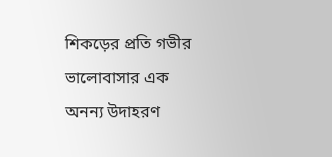শিকড়ের প্রতি গভীর ভালোবাসার এক অনন্য উদাহরণ